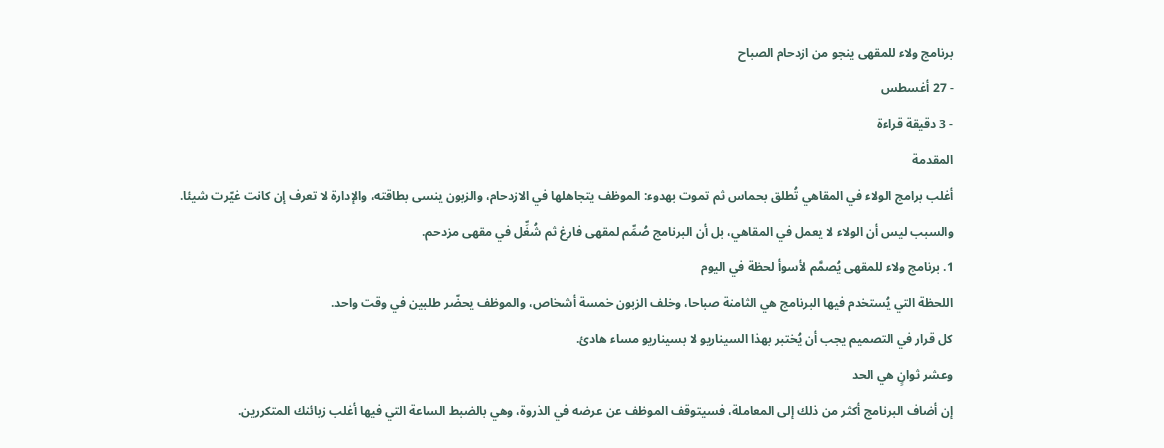برنامج ولاء للمقهى ينجو من ازدحام الصباح
- 27 أغسطس
- 3 دقيقة قراءة
المقدمة
أغلب برامج الولاء في المقاهي تُطلق بحماس ثم تموت بهدوء: الموظف يتجاهلها في الازدحام، والزبون ينسى بطاقته، والإدارة لا تعرف إن كانت غيّرت شيئا.
والسبب ليس أن الولاء لا يعمل في المقاهي، بل أن البرنامج صُمِّم لمقهى فارغ ثم شُغِّل في مقهى مزدحم.
1. برنامج ولاء للمقهى يُصمَّم لأسوأ لحظة في اليوم
اللحظة التي يُستخدم فيها البرنامج هي الثامنة صباحا، وخلف الزبون خمسة أشخاص، والموظف يحضّر طلبين في وقت واحد.
كل قرار في التصميم يجب أن يُختبر بهذا السيناريو لا بسيناريو مساء هادئ.
وعشر ثوانٍ هي الحد
إن أضاف البرنامج أكثر من ذلك إلى المعاملة، فسيتوقف الموظف عن عرضه في الذروة، وهي بالضبط الساعة التي فيها أغلب زبائنك المتكررين.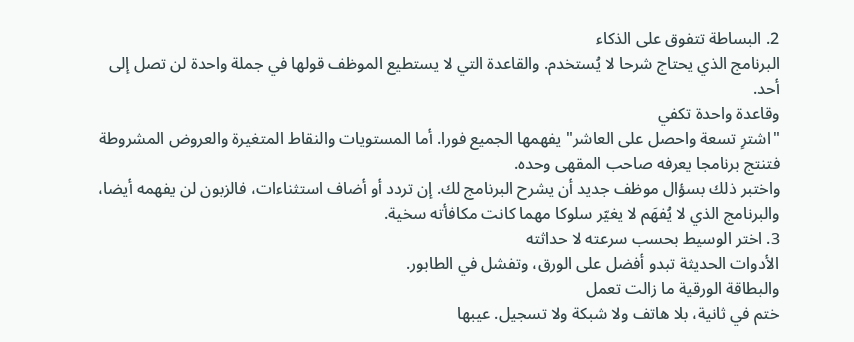2. البساطة تتفوق على الذكاء
البرنامج الذي يحتاج شرحا لا يُستخدم. والقاعدة التي لا يستطيع الموظف قولها في جملة واحدة لن تصل إلى أحد.
وقاعدة واحدة تكفي
"اشترِ تسعة واحصل على العاشر" يفهمها الجميع فورا. أما المستويات والنقاط المتغيرة والعروض المشروطة فتنتج برنامجا يعرفه صاحب المقهى وحده.
واختبر ذلك بسؤال موظف جديد أن يشرح البرنامج لك. إن تردد أو أضاف استثناءات، فالزبون لن يفهمه أيضا، والبرنامج الذي لا يُفهَم لا يغيّر سلوكا مهما كانت مكافأته سخية.
3. اختر الوسيط بحسب سرعته لا حداثته
الأدوات الحديثة تبدو أفضل على الورق، وتفشل في الطابور.
والبطاقة الورقية ما زالت تعمل
ختم في ثانية، بلا هاتف ولا شبكة ولا تسجيل. عيبها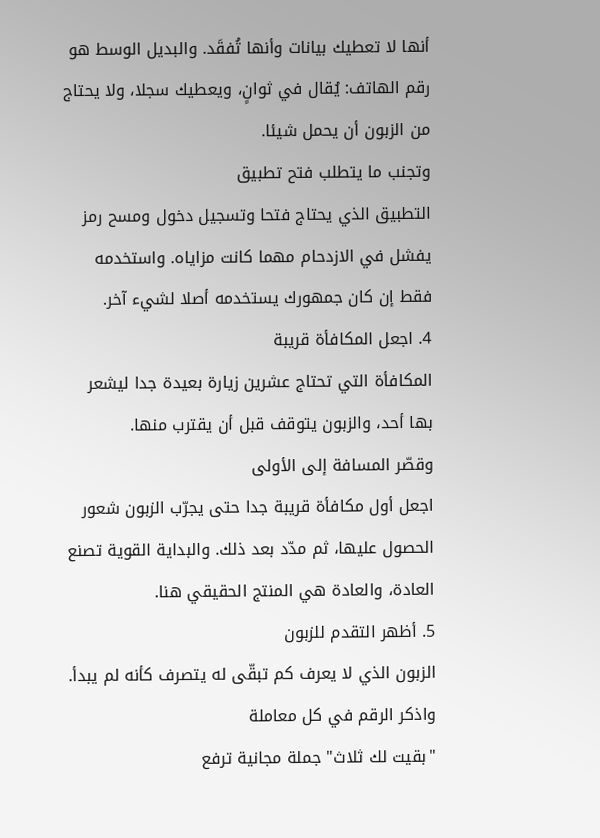أنها لا تعطيك بيانات وأنها تُفقَد. والبديل الوسط هو رقم الهاتف: يُقال في ثوانٍ، ويعطيك سجلا، ولا يحتاج من الزبون أن يحمل شيئا.
وتجنب ما يتطلب فتح تطبيق
التطبيق الذي يحتاج فتحا وتسجيل دخول ومسح رمز يفشل في الازدحام مهما كانت مزاياه. واستخدمه فقط إن كان جمهورك يستخدمه أصلا لشيء آخر.
4. اجعل المكافأة قريبة
المكافأة التي تحتاج عشرين زيارة بعيدة جدا ليشعر بها أحد، والزبون يتوقف قبل أن يقترب منها.
وقصّر المسافة إلى الأولى
اجعل أول مكافأة قريبة جدا حتى يجرّب الزبون شعور الحصول عليها، ثم مدّد بعد ذلك. والبداية القوية تصنع العادة، والعادة هي المنتج الحقيقي هنا.
5. أظهر التقدم للزبون
الزبون الذي لا يعرف كم تبقّى له يتصرف كأنه لم يبدأ.
واذكر الرقم في كل معاملة
"بقيت لك ثلاث" جملة مجانية ترفع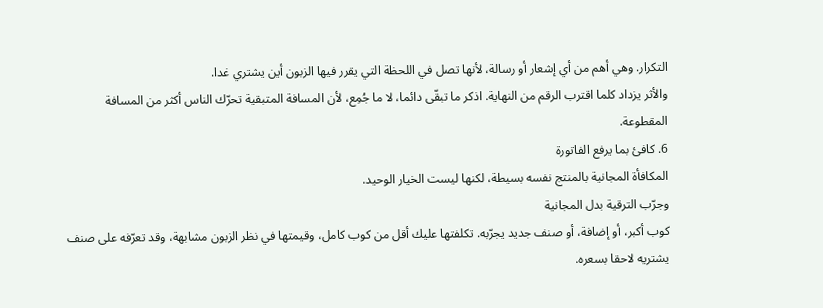التكرار. وهي أهم من أي إشعار أو رسالة، لأنها تصل في اللحظة التي يقرر فيها الزبون أين يشتري غدا.
والأثر يزداد كلما اقترب الرقم من النهاية. اذكر ما تبقّى دائما، لا ما جُمِع، لأن المسافة المتبقية تحرّك الناس أكثر من المسافة المقطوعة.
6. كافئ بما يرفع الفاتورة
المكافأة المجانية بالمنتج نفسه بسيطة، لكنها ليست الخيار الوحيد.
وجرّب الترقية بدل المجانية
كوب أكبر، أو إضافة، أو صنف جديد يجرّبه. تكلفتها عليك أقل من كوب كامل، وقيمتها في نظر الزبون مشابهة، وقد تعرّفه على صنف يشتريه لاحقا بسعره.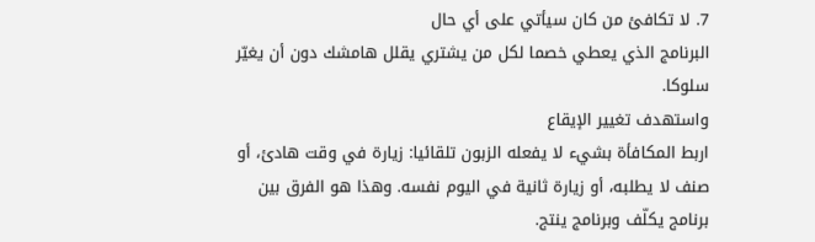7. لا تكافئ من كان سيأتي على أي حال
البرنامج الذي يعطي خصما لكل من يشتري يقلل هامشك دون أن يغيّر سلوكا.
واستهدف تغيير الإيقاع
اربط المكافأة بشيء لا يفعله الزبون تلقائيا: زيارة في وقت هادئ، أو صنف لا يطلبه، أو زيارة ثانية في اليوم نفسه. وهذا هو الفرق بين برنامج يكلّف وبرنامج ينتج.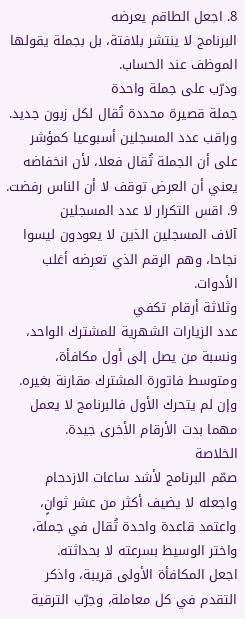8. اجعل الطاقم يعرضه
البرنامج لا ينتشر بلافتة، بل بجملة يقولها الموظف عند الحساب.
ودرّب على جملة واحدة
جملة قصيرة محددة تُقال لكل زبون جديد. وراقب عدد المسجلين أسبوعيا كمؤشر على أن الجملة تُقال فعلا، لأن انخفاضه يعني أن العرض توقف لا أن الناس رفضت.
9. اقس التكرار لا عدد المسجلين
آلاف المسجلين الذين لا يعودون ليسوا نجاحا، وهم الرقم الذي تعرضه أغلب الأدوات.
وثلاثة أرقام تكفي
عدد الزيارات الشهرية للمشترك الواحد، ونسبة من يصل إلى أول مكافأة، ومتوسط فاتورة المشترك مقارنة بغيره. وإن لم يتحرك الأول فالبرنامج لا يعمل مهما بدت الأرقام الأخرى جيدة.
الخلاصة
صمّم البرنامج لأشد ساعات الازدحام واجعله لا يضيف أكثر من عشر ثوانٍ، واعتمد قاعدة واحدة تُقال في جملة، واختر الوسيط بسرعته لا بحداثته.
اجعل المكافأة الأولى قريبة، واذكر التقدم في كل معاملة، وجرّب الترقية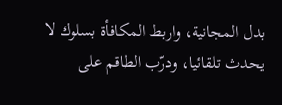بدل المجانية، واربط المكافأة بسلوك لا يحدث تلقائيا، ودرّب الطاقم على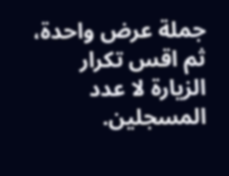جملة عرض واحدة، ثم اقس تكرار الزيارة لا عدد المسجلين.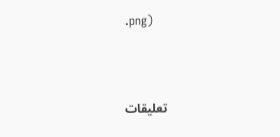.png)



تعليقات